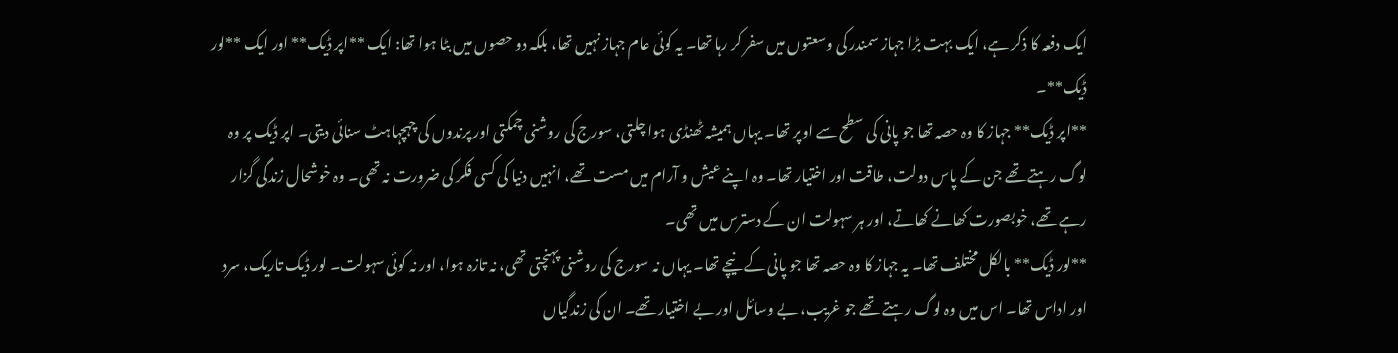ایک دفعہ کا ذکر ہے، ایک بہت بڑا جہاز سمندر کی وسعتوں میں سفر کر رہا تھا۔ یہ کوئی عام جہاز نہیں تھا، بلکہ دو حصوں میں بٹا ہوا تھا: ایک **اپر ڈیک** اور ایک **لور ڈیک**۔
**اپر ڈیک** جہاز کا وہ حصہ تھا جو پانی کی سطح سے اوپر تھا۔ یہاں ہمیشہ ٹھنڈی ہوا چلتی، سورج کی روشنی چمکتی اور پرندوں کی چہچہاہٹ سنائی دیتی۔ اپر ڈیک پر وہ لوگ رہتے تھے جن کے پاس دولت، طاقت اور اختیار تھا۔ وہ اپنے عیش و آرام میں مست تھے، انہیں دنیا کی کسی فکر کی ضرورت نہ تھی۔ وہ خوشحال زندگی گزار رہے تھے، خوبصورت کھانے کھاتے، اور ہر سہولت ان کے دسترس میں تھی۔
**لور ڈیک** بالکل مختلف تھا۔ یہ جہاز کا وہ حصہ تھا جو پانی کے نیچے تھا۔ یہاں نہ سورج کی روشنی پہنچتی تھی، نہ تازہ ہوا، اور نہ کوئی سہولت۔ لور ڈیک تاریک، سرد اور اداس تھا۔ اس میں وہ لوگ رہتے تھے جو غریب، بے وسائل اور بے اختیار تھے۔ ان کی زندگیاں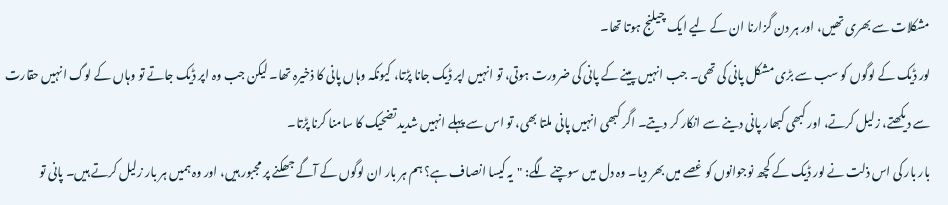مشکلات سے بھری تھیں، اور ہر دن گزارنا ان کے لیے ایک چیلنج ہوتا تھا۔
لور ڈیک کے لوگوں کو سب سے بڑی مشکل پانی کی تھی۔ جب انہیں پینے کے پانی کی ضرورت ہوتی، تو انہیں اپر ڈیک جانا پڑتا، کیونکہ وہاں پانی کا ذخیرہ تھا۔ لیکن جب وہ اپر ڈیک جاتے تو وہاں کے لوگ انہیں حقارت سے دیکھتے، زلیل کرتے، اور کبھی کبھار پانی دینے سے انکار کر دیتے۔ اگر کبھی انہیں پانی ملتا بھی، تو اس سے پہلے انہیں شدید تضحیک کا سامنا کرنا پڑتا۔
بار بار کی اس ذلت نے لور ڈیک کے کچھ نوجوانوں کو غصے میں بھر دیا۔ وہ دل میں سوچنے لگے: "یہ کیسا انصاف ہے؟ ہم ہر بار ان لوگوں کے آگے جھکنے پر مجبور ہیں، اور وہ ہمیں ہر بار زلیل کرتے ہیں۔ پانی تو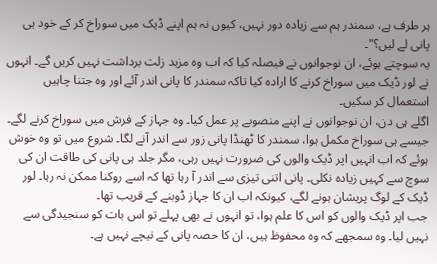ہر طرف ہے، سمندر ہم سے زیادہ دور نہیں، کیوں نہ ہم اپنے ڈیک میں سوراخ کر کے خود ہی پانی لے لیں؟"۔
یہ سوچتے ہوئے، ان نوجوانوں نے فیصلہ کیا کہ اب وہ مزید زلت برداشت نہیں کریں گے۔ انہوں نے لور ڈیک میں سوراخ کرنے کا ارادہ کیا تاکہ سمندر کا پانی اندر آئے اور وہ جتنا چاہیں استعمال کر سکیں۔
اگلے ہی دن، ان نوجوانوں نے اپنے منصوبے پر عمل کیا۔ وہ جہاز کے فرش میں سوراخ کرنے لگے۔ جیسے ہی سوراخ مکمل ہوا، سمندر کا ٹھنڈا پانی زور سے اندر آنے لگا۔ شروع میں تو وہ خوش ہوئے کہ اب انہیں اپر ڈیک والوں کی ضرورت نہیں رہی، مگر جلد ہی پانی کی طاقت ان کی سوچ سے کہیں زیادہ نکلی۔ پانی اتنی تیزی سے اندر آ رہا تھا کہ اسے روکنا ممکن نہ رہا۔ لور ڈیک کے لوگ پریشان ہونے لگے، کیونکہ اب ان کا جہاز ڈوبنے کے قریب تھا۔
جب اپر ڈیک والوں کو اس کا علم ہوا، تو انہوں نے بھی پہلے تو اس بات کو سنجیدگی سے نہیں لیا۔ وہ سمجھے کہ وہ محفوظ ہیں، ان کا حصہ پانی کے نیچے نہیں ہے۔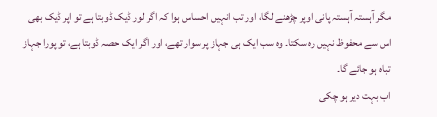مگر آہستہ آہستہ پانی اوپر چڑھنے لگا، اور تب انہیں احساس ہوا کہ اگر لور ڈیک ڈوبتا ہے تو اپر ڈیک بھی اس سے محفوظ نہیں رہ سکتا۔ وہ سب ایک ہی جہاز پر سوار تھے، اور اگر ایک حصہ ڈوبتا ہے، تو پورا جہاز تباہ ہو جائے گا۔
اب بہت دیر ہو چکی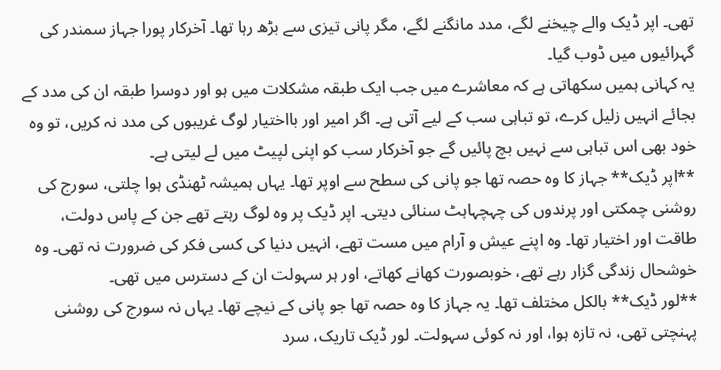تھی۔ اپر ڈیک والے چیخنے لگے، مدد مانگنے لگے، مگر پانی تیزی سے بڑھ رہا تھا۔ آخرکار پورا جہاز سمندر کی گہرائیوں میں ڈوب گیا۔
یہ کہانی ہمیں سکھاتی ہے کہ معاشرے میں جب ایک طبقہ مشکلات میں ہو اور دوسرا طبقہ ان کی مدد کے بجائے انہیں زلیل کرے، تو تباہی سب کے لیے آتی ہے۔ اگر امیر اور بااختیار لوگ غریبوں کی مدد نہ کریں، تو وہ خود بھی اس تباہی سے نہیں بچ پائیں گے جو آخرکار سب کو اپنی لپیٹ میں لے لیتی ہے۔
**اپر ڈیک** جہاز کا وہ حصہ تھا جو پانی کی سطح سے اوپر تھا۔ یہاں ہمیشہ ٹھنڈی ہوا چلتی، سورج کی روشنی چمکتی اور پرندوں کی چہچہاہٹ سنائی دیتی۔ اپر ڈیک پر وہ لوگ رہتے تھے جن کے پاس دولت، طاقت اور اختیار تھا۔ وہ اپنے عیش و آرام میں مست تھے، انہیں دنیا کی کسی فکر کی ضرورت نہ تھی۔ وہ خوشحال زندگی گزار رہے تھے، خوبصورت کھانے کھاتے، اور ہر سہولت ان کے دسترس میں تھی۔
**لور ڈیک** بالکل مختلف تھا۔ یہ جہاز کا وہ حصہ تھا جو پانی کے نیچے تھا۔ یہاں نہ سورج کی روشنی پہنچتی تھی، نہ تازہ ہوا، اور نہ کوئی سہولت۔ لور ڈیک تاریک، سرد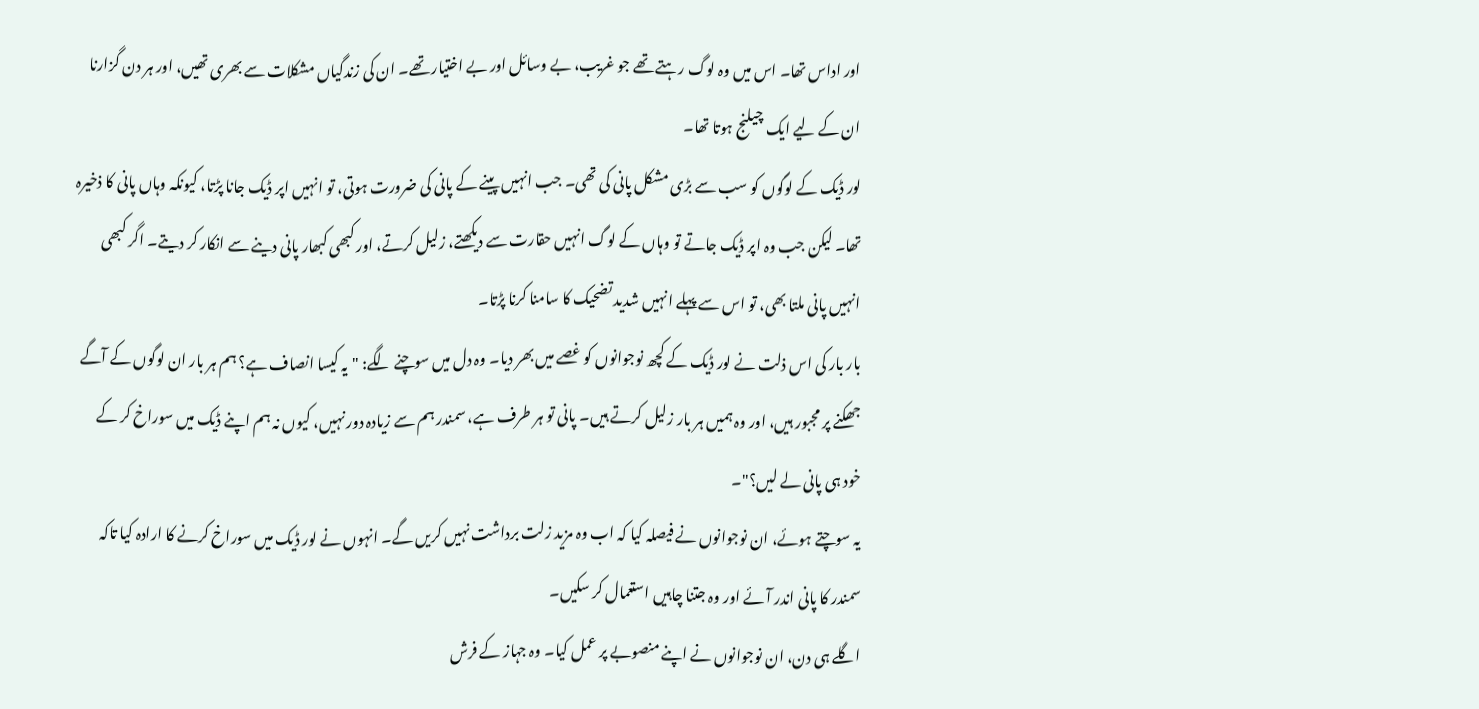اور اداس تھا۔ اس میں وہ لوگ رہتے تھے جو غریب، بے وسائل اور بے اختیار تھے۔ ان کی زندگیاں مشکلات سے بھری تھیں، اور ہر دن گزارنا ان کے لیے ایک چیلنج ہوتا تھا۔
لور ڈیک کے لوگوں کو سب سے بڑی مشکل پانی کی تھی۔ جب انہیں پینے کے پانی کی ضرورت ہوتی، تو انہیں اپر ڈیک جانا پڑتا، کیونکہ وہاں پانی کا ذخیرہ تھا۔ لیکن جب وہ اپر ڈیک جاتے تو وہاں کے لوگ انہیں حقارت سے دیکھتے، زلیل کرتے، اور کبھی کبھار پانی دینے سے انکار کر دیتے۔ اگر کبھی انہیں پانی ملتا بھی، تو اس سے پہلے انہیں شدید تضحیک کا سامنا کرنا پڑتا۔
بار بار کی اس ذلت نے لور ڈیک کے کچھ نوجوانوں کو غصے میں بھر دیا۔ وہ دل میں سوچنے لگے: "یہ کیسا انصاف ہے؟ ہم ہر بار ان لوگوں کے آگے جھکنے پر مجبور ہیں، اور وہ ہمیں ہر بار زلیل کرتے ہیں۔ پانی تو ہر طرف ہے، سمندر ہم سے زیادہ دور نہیں، کیوں نہ ہم اپنے ڈیک میں سوراخ کر کے خود ہی پانی لے لیں؟"۔
یہ سوچتے ہوئے، ان نوجوانوں نے فیصلہ کیا کہ اب وہ مزید زلت برداشت نہیں کریں گے۔ انہوں نے لور ڈیک میں سوراخ کرنے کا ارادہ کیا تاکہ سمندر کا پانی اندر آئے اور وہ جتنا چاہیں استعمال کر سکیں۔
اگلے ہی دن، ان نوجوانوں نے اپنے منصوبے پر عمل کیا۔ وہ جہاز کے فرش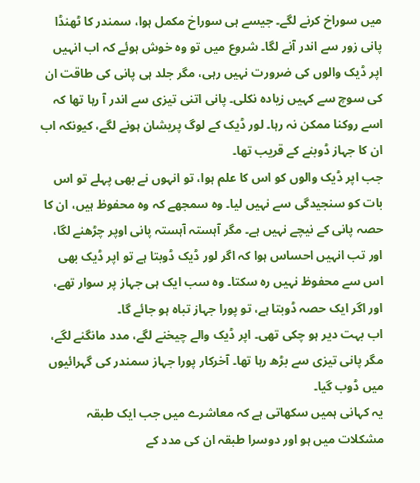میں سوراخ کرنے لگے۔ جیسے ہی سوراخ مکمل ہوا، سمندر کا ٹھنڈا پانی زور سے اندر آنے لگا۔ شروع میں تو وہ خوش ہوئے کہ اب انہیں اپر ڈیک والوں کی ضرورت نہیں رہی، مگر جلد ہی پانی کی طاقت ان کی سوچ سے کہیں زیادہ نکلی۔ پانی اتنی تیزی سے اندر آ رہا تھا کہ اسے روکنا ممکن نہ رہا۔ لور ڈیک کے لوگ پریشان ہونے لگے، کیونکہ اب ان کا جہاز ڈوبنے کے قریب تھا۔
جب اپر ڈیک والوں کو اس کا علم ہوا، تو انہوں نے بھی پہلے تو اس بات کو سنجیدگی سے نہیں لیا۔ وہ سمجھے کہ وہ محفوظ ہیں، ان کا حصہ پانی کے نیچے نہیں ہے۔ مگر آہستہ آہستہ پانی اوپر چڑھنے لگا، اور تب انہیں احساس ہوا کہ اگر لور ڈیک ڈوبتا ہے تو اپر ڈیک بھی اس سے محفوظ نہیں رہ سکتا۔ وہ سب ایک ہی جہاز پر سوار تھے، اور اگر ایک حصہ ڈوبتا ہے، تو پورا جہاز تباہ ہو جائے گا۔
اب بہت دیر ہو چکی تھی۔ اپر ڈیک والے چیخنے لگے، مدد مانگنے لگے، مگر پانی تیزی سے بڑھ رہا تھا۔ آخرکار پورا جہاز سمندر کی گہرائیوں میں ڈوب گیا۔
یہ کہانی ہمیں سکھاتی ہے کہ معاشرے میں جب ایک طبقہ مشکلات میں ہو اور دوسرا طبقہ ان کی مدد کے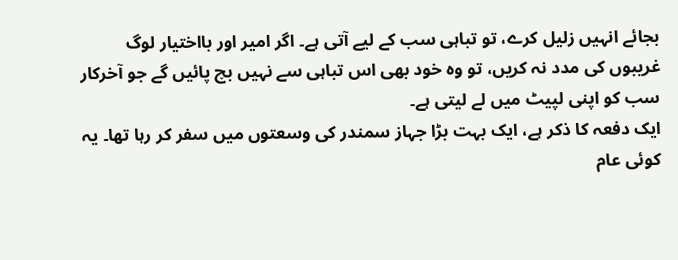بجائے انہیں زلیل کرے، تو تباہی سب کے لیے آتی ہے۔ اگر امیر اور بااختیار لوگ غریبوں کی مدد نہ کریں، تو وہ خود بھی اس تباہی سے نہیں بچ پائیں گے جو آخرکار سب کو اپنی لپیٹ میں لے لیتی ہے۔
ایک دفعہ کا ذکر ہے، ایک بہت بڑا جہاز سمندر کی وسعتوں میں سفر کر رہا تھا۔ یہ کوئی عام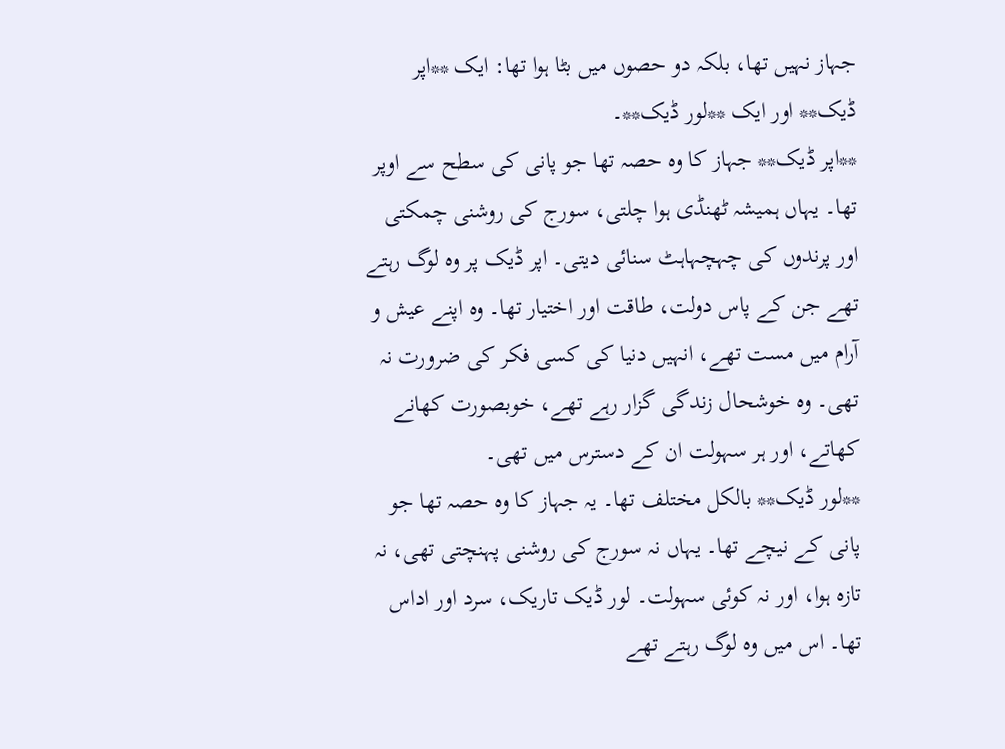جہاز نہیں تھا، بلکہ دو حصوں میں بٹا ہوا تھا: ایک **اپر ڈیک** اور ایک **لور ڈیک**۔
**اپر ڈیک** جہاز کا وہ حصہ تھا جو پانی کی سطح سے اوپر تھا۔ یہاں ہمیشہ ٹھنڈی ہوا چلتی، سورج کی روشنی چمکتی اور پرندوں کی چہچہاہٹ سنائی دیتی۔ اپر ڈیک پر وہ لوگ رہتے تھے جن کے پاس دولت، طاقت اور اختیار تھا۔ وہ اپنے عیش و آرام میں مست تھے، انہیں دنیا کی کسی فکر کی ضرورت نہ تھی۔ وہ خوشحال زندگی گزار رہے تھے، خوبصورت کھانے کھاتے، اور ہر سہولت ان کے دسترس میں تھی۔
**لور ڈیک** بالکل مختلف تھا۔ یہ جہاز کا وہ حصہ تھا جو پانی کے نیچے تھا۔ یہاں نہ سورج کی روشنی پہنچتی تھی، نہ تازہ ہوا، اور نہ کوئی سہولت۔ لور ڈیک تاریک، سرد اور اداس تھا۔ اس میں وہ لوگ رہتے تھے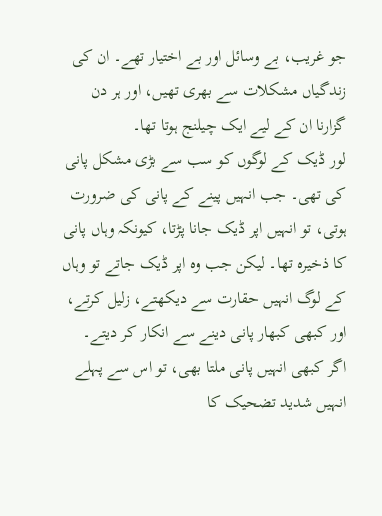جو غریب، بے وسائل اور بے اختیار تھے۔ ان کی زندگیاں مشکلات سے بھری تھیں، اور ہر دن گزارنا ان کے لیے ایک چیلنج ہوتا تھا۔
لور ڈیک کے لوگوں کو سب سے بڑی مشکل پانی کی تھی۔ جب انہیں پینے کے پانی کی ضرورت ہوتی، تو انہیں اپر ڈیک جانا پڑتا، کیونکہ وہاں پانی کا ذخیرہ تھا۔ لیکن جب وہ اپر ڈیک جاتے تو وہاں کے لوگ انہیں حقارت سے دیکھتے، زلیل کرتے، اور کبھی کبھار پانی دینے سے انکار کر دیتے۔ اگر کبھی انہیں پانی ملتا بھی، تو اس سے پہلے انہیں شدید تضحیک کا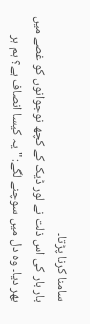سامنا کرنا پڑتا۔
بار بار کی اس ذلت نے لور ڈیک کے کچھ نوجوانوں کو غصے میں بھر دیا۔ وہ دل میں سوچنے لگے: "یہ کیسا انصاف ہے؟ ہم ہر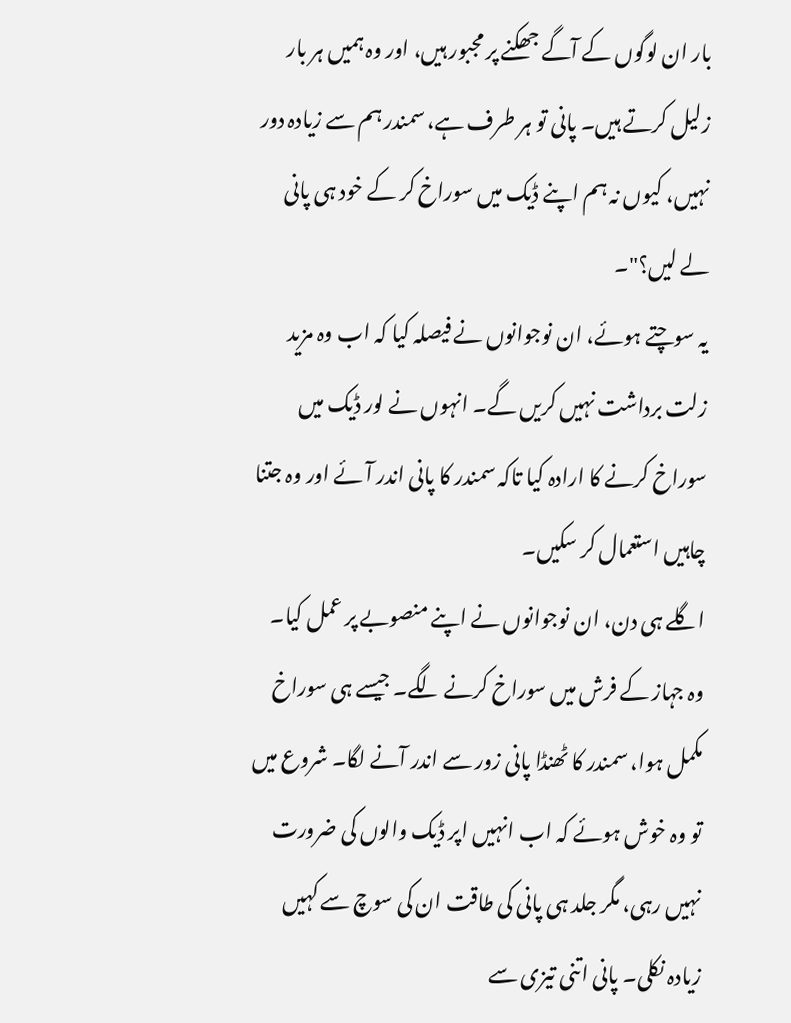بار ان لوگوں کے آگے جھکنے پر مجبور ہیں، اور وہ ہمیں ہر بار زلیل کرتے ہیں۔ پانی تو ہر طرف ہے، سمندر ہم سے زیادہ دور نہیں، کیوں نہ ہم اپنے ڈیک میں سوراخ کر کے خود ہی پانی لے لیں؟"۔
یہ سوچتے ہوئے، ان نوجوانوں نے فیصلہ کیا کہ اب وہ مزید زلت برداشت نہیں کریں گے۔ انہوں نے لور ڈیک میں سوراخ کرنے کا ارادہ کیا تاکہ سمندر کا پانی اندر آئے اور وہ جتنا چاہیں استعمال کر سکیں۔
اگلے ہی دن، ان نوجوانوں نے اپنے منصوبے پر عمل کیا۔ وہ جہاز کے فرش میں سوراخ کرنے لگے۔ جیسے ہی سوراخ مکمل ہوا، سمندر کا ٹھنڈا پانی زور سے اندر آنے لگا۔ شروع میں تو وہ خوش ہوئے کہ اب انہیں اپر ڈیک والوں کی ضرورت نہیں رہی، مگر جلد ہی پانی کی طاقت ان کی سوچ سے کہیں زیادہ نکلی۔ پانی اتنی تیزی سے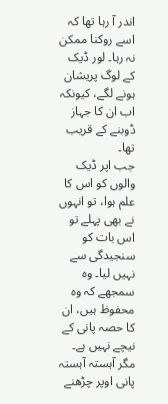اندر آ رہا تھا کہ اسے روکنا ممکن نہ رہا۔ لور ڈیک کے لوگ پریشان ہونے لگے، کیونکہ اب ان کا جہاز ڈوبنے کے قریب تھا۔
جب اپر ڈیک والوں کو اس کا علم ہوا، تو انہوں نے بھی پہلے تو اس بات کو سنجیدگی سے نہیں لیا۔ وہ سمجھے کہ وہ محفوظ ہیں، ان کا حصہ پانی کے نیچے نہیں ہے۔ مگر آہستہ آہستہ پانی اوپر چڑھنے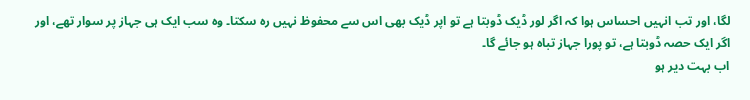لگا، اور تب انہیں احساس ہوا کہ اگر لور ڈیک ڈوبتا ہے تو اپر ڈیک بھی اس سے محفوظ نہیں رہ سکتا۔ وہ سب ایک ہی جہاز پر سوار تھے، اور اگر ایک حصہ ڈوبتا ہے، تو پورا جہاز تباہ ہو جائے گا۔
اب بہت دیر ہو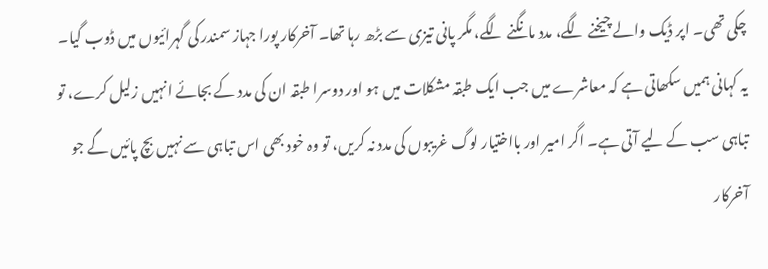چکی تھی۔ اپر ڈیک والے چیخنے لگے، مدد مانگنے لگے، مگر پانی تیزی سے بڑھ رہا تھا۔ آخرکار پورا جہاز سمندر کی گہرائیوں میں ڈوب گیا۔
یہ کہانی ہمیں سکھاتی ہے کہ معاشرے میں جب ایک طبقہ مشکلات میں ہو اور دوسرا طبقہ ان کی مدد کے بجائے انہیں زلیل کرے، تو تباہی سب کے لیے آتی ہے۔ اگر امیر اور بااختیار لوگ غریبوں کی مدد نہ کریں، تو وہ خود بھی اس تباہی سے نہیں بچ پائیں گے جو آخرکار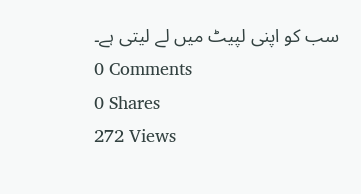سب کو اپنی لپیٹ میں لے لیتی ہے۔
0 Comments
0 Shares
272 Views